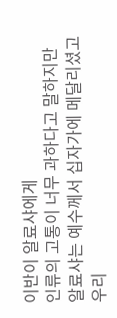이반이 알료샤에게
인류의 고통이 너무 과하다고 말하지만
알료샤는 예수께서 십자가에 메달리셨고
우리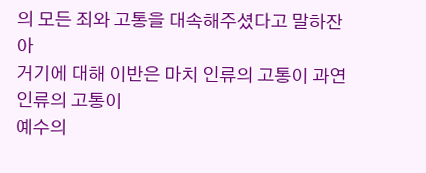의 모든 죄와 고통을 대속해주셨다고 말하잔아
거기에 대해 이반은 마치 인류의 고통이 과연 인류의 고통이
예수의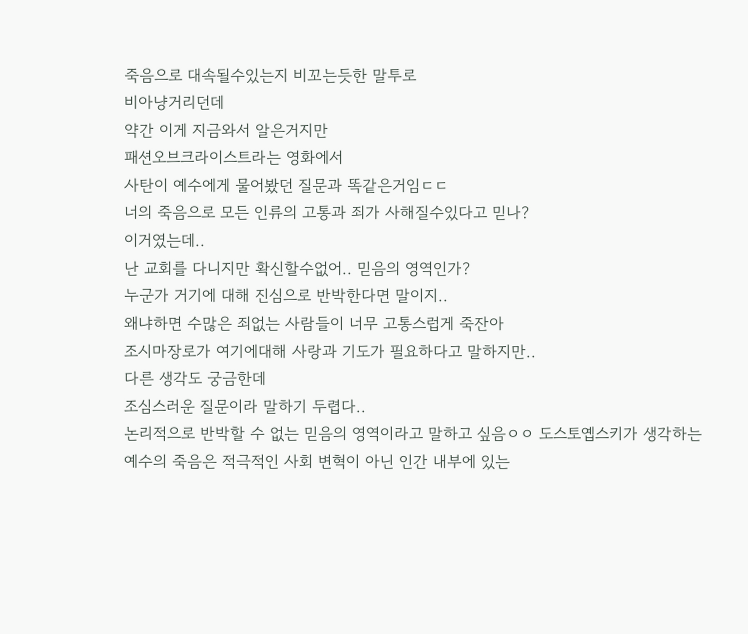죽음으로 대속될수있는지 비꼬는듯한 말투로
비아냥거리던데
약간 이게 지금와서 알은거지만
패션오브크라이스트라는 영화에서
사탄이 예수에게 물어봤던 질문과 똑같은거임ㄷㄷ
너의 죽음으로 모든 인류의 고통과 죄가 사해질수있다고 믿나?
이거였는데..
난 교회를 다니지만 확신할수없어.. 믿음의 영역인가?
누군가 거기에 대해 진심으로 반박한다면 말이지..
왜냐하면 수많은 죄없는 사람들이 너무 고통스럽게 죽잔아
조시마장로가 여기에대해 사랑과 기도가 필요하다고 말하지만..
다른 생각도 궁금한데
조심스러운 질문이라 말하기 두렵다..
논리적으로 반박할 수 없는 믿음의 영역이라고 말하고 싶음ㅇㅇ 도스토옙스키가 생각하는 예수의 죽음은 적극적인 사회 변혁이 아닌 인간 내부에 있는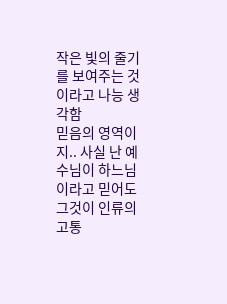작은 빛의 줄기를 보여주는 것이라고 나능 생각함
믿음의 영역이지.. 사실 난 예수님이 하느님이라고 믿어도 그것이 인류의 고통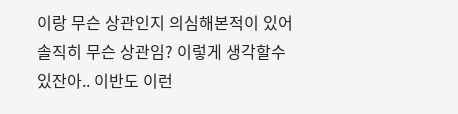이랑 무슨 상관인지 의심해본적이 있어 솔직히 무슨 상관임? 이렇게 생각할수 있잔아.. 이반도 이런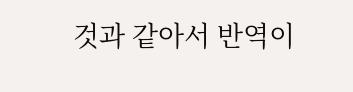것과 같아서 반역이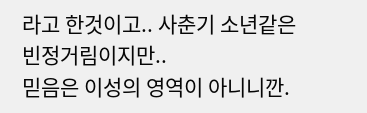라고 한것이고.. 사춘기 소년같은 빈정거림이지만..
믿음은 이성의 영역이 아니니깐.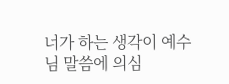너가 하는 생각이 예수님 말씀에 의심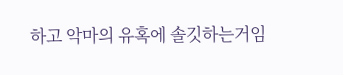하고 악마의 유혹에 솔깃하는거임